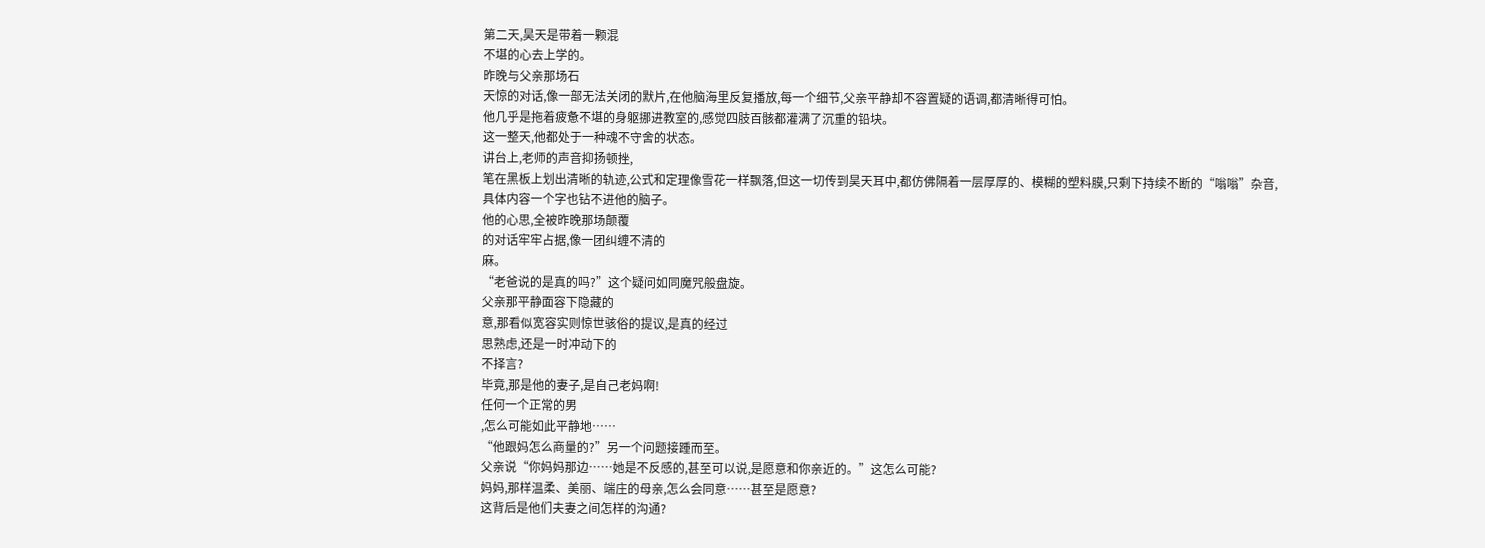第二天,昊天是带着一颗混
不堪的心去上学的。
昨晚与父亲那场石
天惊的对话,像一部无法关闭的默片,在他脑海里反复播放,每一个细节,父亲平静却不容置疑的语调,都清晰得可怕。
他几乎是拖着疲惫不堪的身躯挪进教室的,感觉四肢百骸都灌满了沉重的铅块。
这一整天,他都处于一种魂不守舍的状态。
讲台上,老师的声音抑扬顿挫,
笔在黑板上划出清晰的轨迹,公式和定理像雪花一样飘落,但这一切传到昊天耳中,都仿佛隔着一层厚厚的、模糊的塑料膜,只剩下持续不断的“嗡嗡”杂音,具体内容一个字也钻不进他的脑子。
他的心思,全被昨晚那场颠覆
的对话牢牢占据,像一团纠缠不清的
麻。
“老爸说的是真的吗?”这个疑问如同魔咒般盘旋。
父亲那平静面容下隐藏的
意,那看似宽容实则惊世骇俗的提议,是真的经过
思熟虑,还是一时冲动下的
不择言?
毕竟,那是他的妻子,是自己老妈啊!
任何一个正常的男
,怎么可能如此平静地……
“他跟妈怎么商量的?”另一个问题接踵而至。
父亲说“你妈妈那边……她是不反感的,甚至可以说,是愿意和你亲近的。”这怎么可能?
妈妈,那样温柔、美丽、端庄的母亲,怎么会同意……甚至是愿意?
这背后是他们夫妻之间怎样的沟通?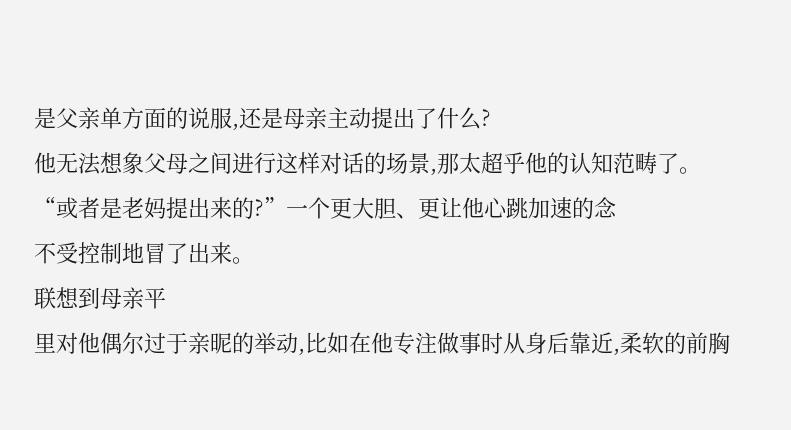是父亲单方面的说服,还是母亲主动提出了什么?
他无法想象父母之间进行这样对话的场景,那太超乎他的认知范畴了。
“或者是老妈提出来的?”一个更大胆、更让他心跳加速的念
不受控制地冒了出来。
联想到母亲平
里对他偶尔过于亲昵的举动,比如在他专注做事时从身后靠近,柔软的前胸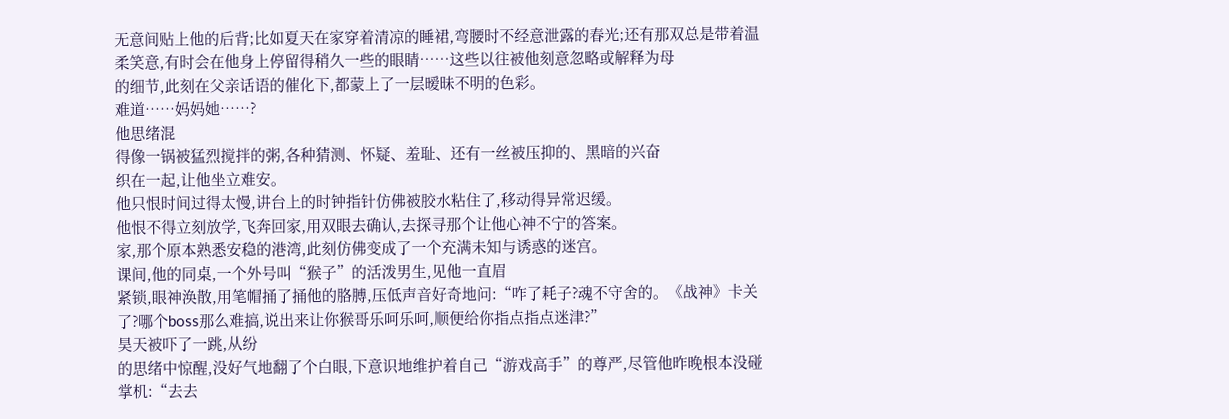无意间贴上他的后背;比如夏天在家穿着清凉的睡裙,弯腰时不经意泄露的春光;还有那双总是带着温柔笑意,有时会在他身上停留得稍久一些的眼睛……这些以往被他刻意忽略或解释为母
的细节,此刻在父亲话语的催化下,都蒙上了一层暧昧不明的色彩。
难道……妈妈她……?
他思绪混
得像一锅被猛烈搅拌的粥,各种猜测、怀疑、羞耻、还有一丝被压抑的、黑暗的兴奋
织在一起,让他坐立难安。
他只恨时间过得太慢,讲台上的时钟指针仿佛被胶水粘住了,移动得异常迟缓。
他恨不得立刻放学,飞奔回家,用双眼去确认,去探寻那个让他心神不宁的答案。
家,那个原本熟悉安稳的港湾,此刻仿佛变成了一个充满未知与诱惑的迷宫。
课间,他的同桌,一个外号叫“猴子”的活泼男生,见他一直眉
紧锁,眼神涣散,用笔帽捅了捅他的胳膊,压低声音好奇地问:“咋了耗子?魂不守舍的。《战神》卡关了?哪个boss那么难搞,说出来让你猴哥乐呵乐呵,顺便给你指点指点迷津?”
昊天被吓了一跳,从纷
的思绪中惊醒,没好气地翻了个白眼,下意识地维护着自己“游戏高手”的尊严,尽管他昨晚根本没碰掌机:“去去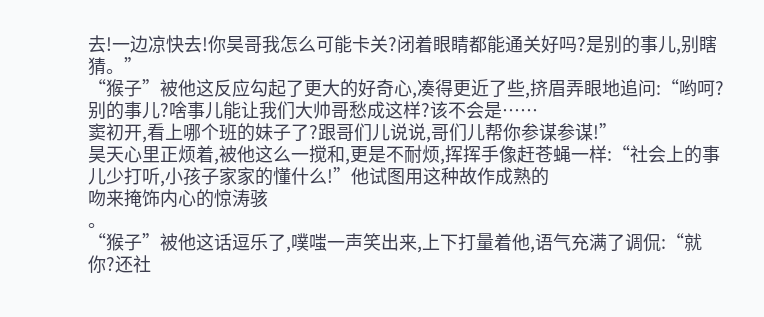去!一边凉快去!你昊哥我怎么可能卡关?闭着眼睛都能通关好吗?是别的事儿,别瞎猜。”
“猴子”被他这反应勾起了更大的好奇心,凑得更近了些,挤眉弄眼地追问:“哟呵?别的事儿?啥事儿能让我们大帅哥愁成这样?该不会是……
窦初开,看上哪个班的妹子了?跟哥们儿说说,哥们儿帮你参谋参谋!”
昊天心里正烦着,被他这么一搅和,更是不耐烦,挥挥手像赶苍蝇一样:“社会上的事儿少打听,小孩子家家的懂什么!”他试图用这种故作成熟的
吻来掩饰内心的惊涛骇
。
“猴子”被他这话逗乐了,噗嗤一声笑出来,上下打量着他,语气充满了调侃:“就你?还社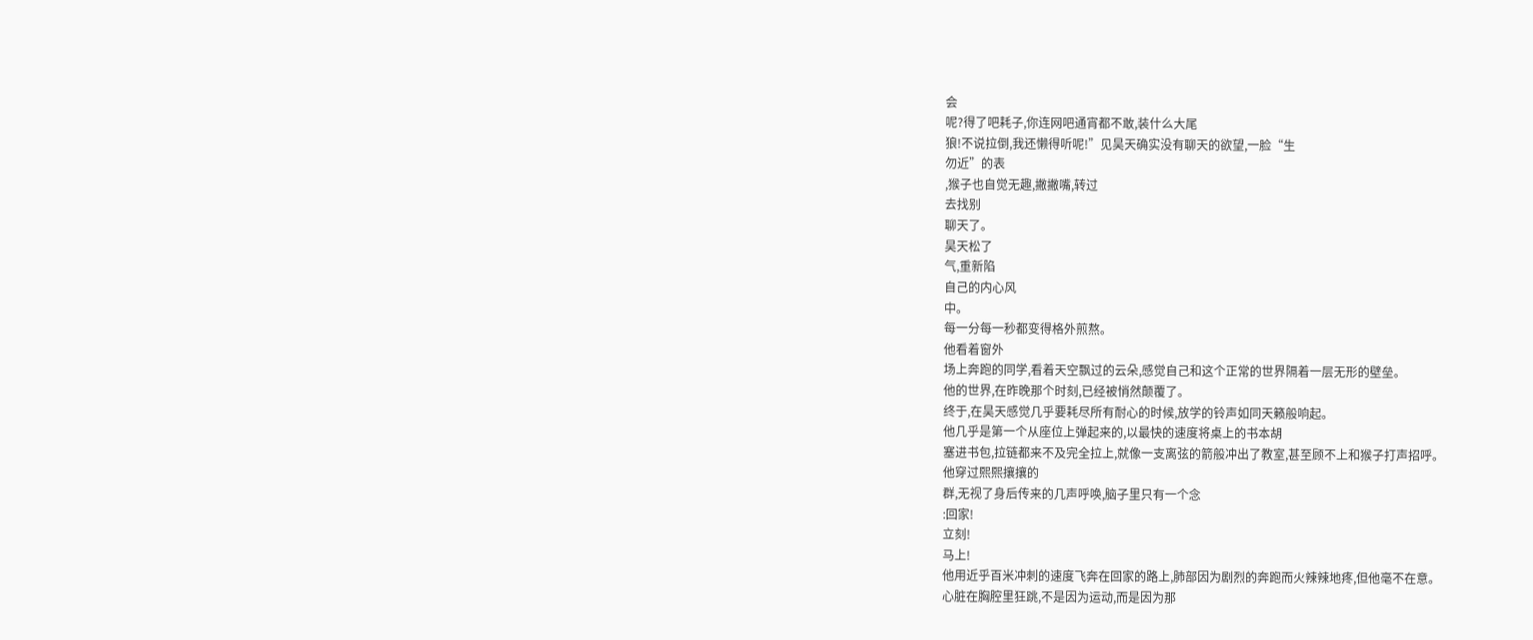会
呢?得了吧耗子,你连网吧通宵都不敢,装什么大尾
狼!不说拉倒,我还懒得听呢!”见昊天确实没有聊天的欲望,一脸“生
勿近”的表
,猴子也自觉无趣,撇撇嘴,转过
去找别
聊天了。
昊天松了
气,重新陷
自己的内心风
中。
每一分每一秒都变得格外煎熬。
他看着窗外
场上奔跑的同学,看着天空飘过的云朵,感觉自己和这个正常的世界隔着一层无形的壁垒。
他的世界,在昨晚那个时刻,已经被悄然颠覆了。
终于,在昊天感觉几乎要耗尽所有耐心的时候,放学的铃声如同天籁般响起。
他几乎是第一个从座位上弹起来的,以最快的速度将桌上的书本胡
塞进书包,拉链都来不及完全拉上,就像一支离弦的箭般冲出了教室,甚至顾不上和猴子打声招呼。
他穿过熙熙攘攘的
群,无视了身后传来的几声呼唤,脑子里只有一个念
:回家!
立刻!
马上!
他用近乎百米冲刺的速度飞奔在回家的路上,肺部因为剧烈的奔跑而火辣辣地疼,但他毫不在意。
心脏在胸腔里狂跳,不是因为运动,而是因为那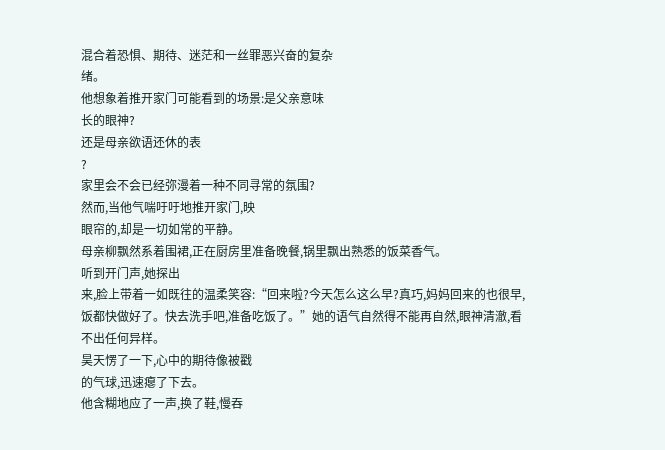混合着恐惧、期待、迷茫和一丝罪恶兴奋的复杂
绪。
他想象着推开家门可能看到的场景:是父亲意味
长的眼神?
还是母亲欲语还休的表
?
家里会不会已经弥漫着一种不同寻常的氛围?
然而,当他气喘吁吁地推开家门,映
眼帘的,却是一切如常的平静。
母亲柳飘然系着围裙,正在厨房里准备晚餐,锅里飘出熟悉的饭菜香气。
听到开门声,她探出
来,脸上带着一如既往的温柔笑容:“回来啦?今天怎么这么早?真巧,妈妈回来的也很早,饭都快做好了。快去洗手吧,准备吃饭了。”她的语气自然得不能再自然,眼神清澈,看不出任何异样。
昊天愣了一下,心中的期待像被戳
的气球,迅速瘪了下去。
他含糊地应了一声,换了鞋,慢吞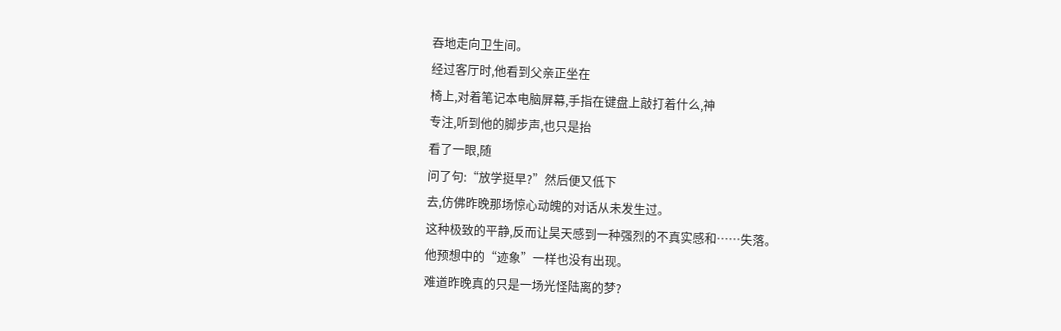吞地走向卫生间。
经过客厅时,他看到父亲正坐在
椅上,对着笔记本电脑屏幕,手指在键盘上敲打着什么,神
专注,听到他的脚步声,也只是抬
看了一眼,随
问了句:“放学挺早?”然后便又低下
去,仿佛昨晚那场惊心动魄的对话从未发生过。
这种极致的平静,反而让昊天感到一种强烈的不真实感和……失落。
他预想中的“迹象”一样也没有出现。
难道昨晚真的只是一场光怪陆离的梦?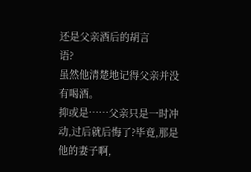还是父亲酒后的胡言
语?
虽然他清楚地记得父亲并没有喝酒。
抑或是……父亲只是一时冲动,过后就后悔了?毕竟,那是他的妻子啊,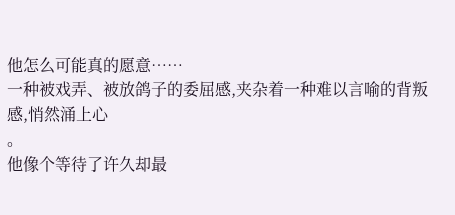他怎么可能真的愿意……
一种被戏弄、被放鸽子的委屈感,夹杂着一种难以言喻的背叛感,悄然涌上心
。
他像个等待了许久却最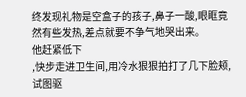终发现礼物是空盒子的孩子,鼻子一酸,眼眶竟然有些发热,差点就要不争气地哭出来。
他赶紧低下
,快步走进卫生间,用冷水狠狠拍打了几下脸颊,试图驱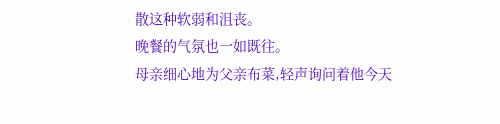散这种软弱和沮丧。
晚餐的气氛也一如既往。
母亲细心地为父亲布菜,轻声询问着他今天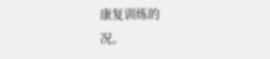康复训练的
况。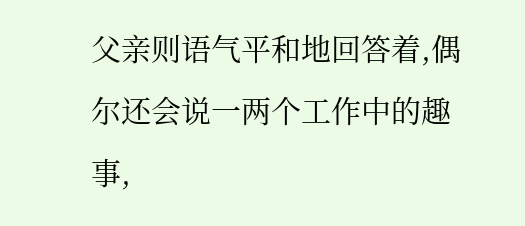父亲则语气平和地回答着,偶尔还会说一两个工作中的趣事,